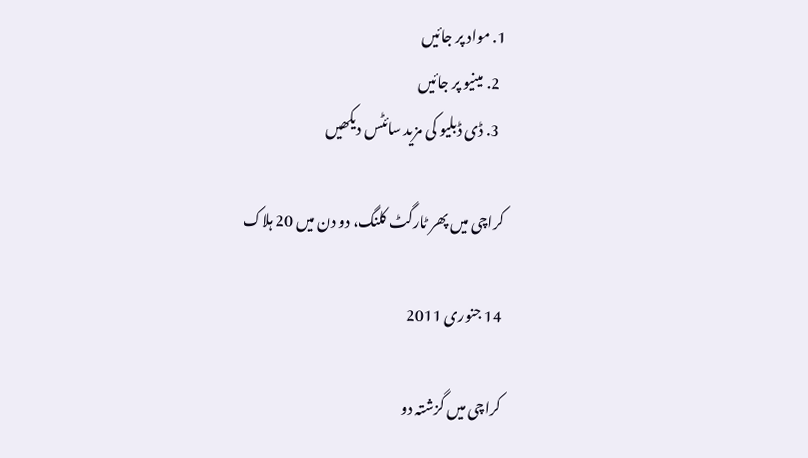1. مواد پر جائیں
  2. مینیو پر جائیں
  3. ڈی ڈبلیو کی مزید سائٹس دیکھیں

کراچی میں پھر ٹارگٹ کلنگ، دو دن میں 20 ہلاک

14 جنوری 2011

کراچی میں گزشتہ دو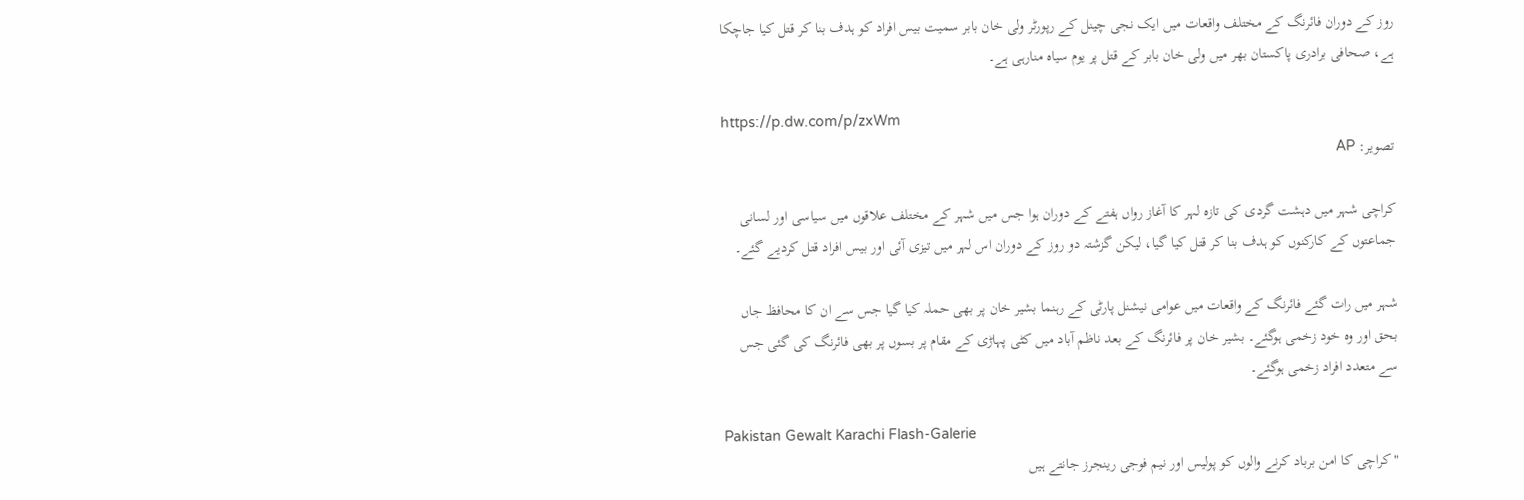روز کے دوران فائرنگ کے مختلف واقعات میں ایک نجی چینل کے رپورٹر ولی خان بابر سمیت بیس افراد کو ہدف بنا کر قتل کیا جاچکا ہے، صحافی برادری پاکستان بھر میں ولی خان بابر کے قتل پر یوم سیاہ منارہی ہے۔

https://p.dw.com/p/zxWm
تصویر: AP

کراچی شہر میں دہشت گردی کی تازہ لہر کا آغاز رواں ہفتے کے دوران ہوا جس میں شہر کے مختلف علاقوں میں سیاسی اور لسانی جماعتوں کے کارکنوں کو ہدف بنا کر قتل کیا گیا، لیکن گزشتہ دو روز کے دوران اس لہر میں تیزی آئی اور بیس افراد قتل کردیے گئے۔

شہر میں رات گئے فائرنگ کے واقعات میں عوامی نیشنل پارٹی کے رہنما بشیر خان پر بھی حملہ کیا گیا جس سے ان کا محافظ جاں بحق اور وہ خود زخمی ہوگئے۔ بشیر خان پر فائرنگ کے بعد ناظم آباد میں کٹی پہاڑی کے مقام پر بسوں پر بھی فائرنگ کی گئی جس سے متعدد افراد زخمی ہوگئے۔

Pakistan Gewalt Karachi Flash-Galerie
"کراچی کا امن برباد کرنے والوں کو پولیس اور نیم فوجی رینجرز جانتے ہیں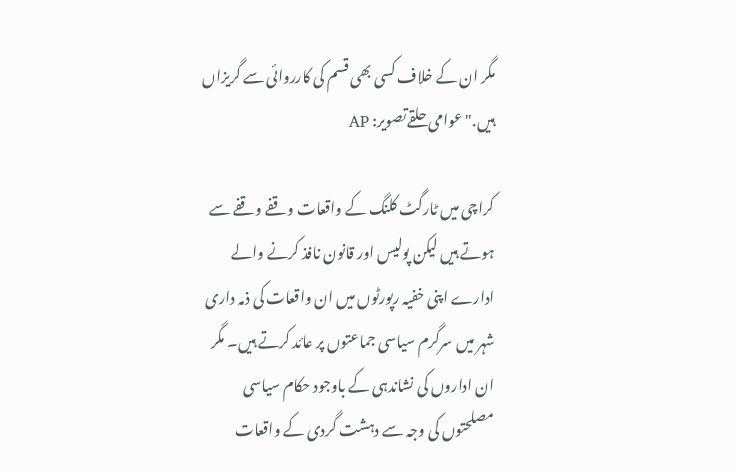مگر ان کے خلاف کسی بھی قسم کی کارروائی سے گریزاں ہیں." عوامی حلقےتصویر: AP

کراچی میں ٹارگٹ کلنگ کے واقعات وقفے وقفے سے ہوتے ہیں لیکن پولیس اور قانون نافذ کرنے والے ادارے اپنی خفیہ رپورٹوں میں ان واقعات کی ذمہ داری شہر میں سرگرم سیاسی جماعتوں پر عائد کرتے ہیں۔ مگر ان اداروں کی نشاندہی کے باوجود حکام سیاسی مصلحتوں کی وجہ سے دہشت گردی کے واقعات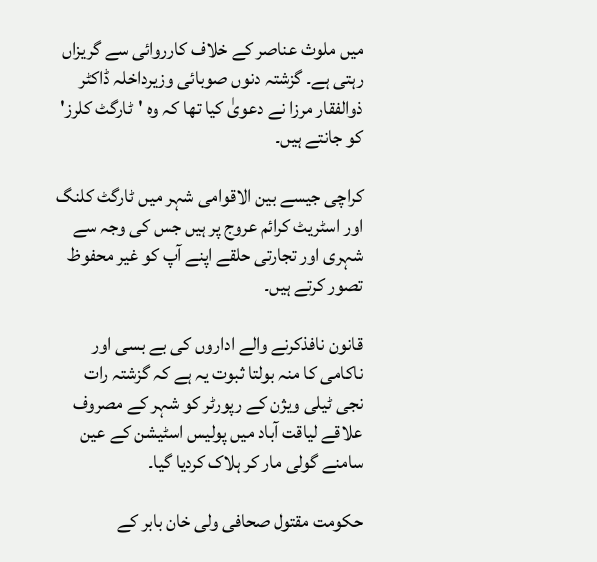میں ملوث عناصر کے خلاف کارروائی سے گریزاں رہتی ہے۔ گزشتہ دنوں صوبائی وزیرداخلہ ڈاکٹر ذوالفقار مرزا نے دعویٰ کیا تھا کہ وہ 'ٹارگٹ کلرز' کو جانتے ہیں۔

کراچی جیسے بین الاقوامی شہر میں ٹارگٹ کلنگ اور اسٹریٹ کرائم عروج پر ہیں جس کی وجہ سے شہری اور تجارتی حلقے اپنے آپ کو غیر محفوظ تصور کرتے ہیں۔

قانون نافذکرنے والے اداروں کی بے بسی اور ناکامی کا منہ بولتا ثبوت یہ ہے کہ گزشتہ رات نجی ٹیلی ویژن کے رپورٹر کو شہر کے مصروف علاقے لیاقت آباد میں پولیس اسٹیشن کے عین سامنے گولی مار کر ہلاک کردیا گیا۔

حکومت مقتول صحافی ولی خان بابر کے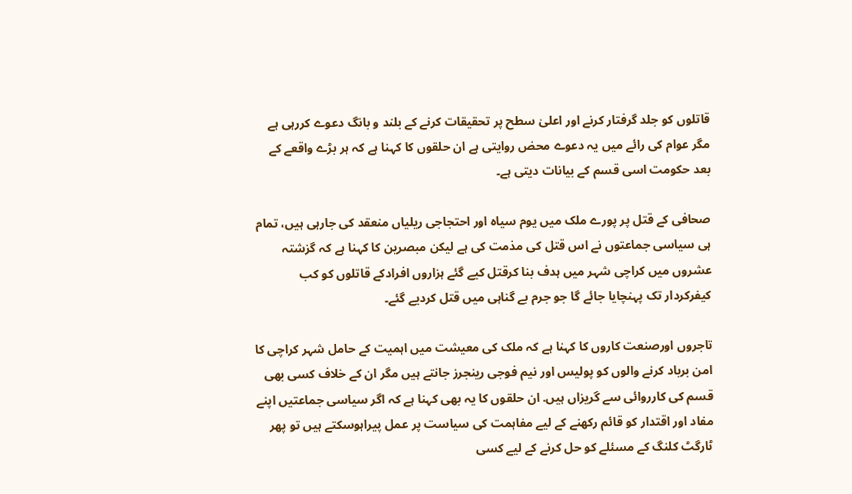قاتلوں کو جلد گرفتار کرنے اور اعلیٰ سطح پر تحقیقات کرنے کے بلند و بانگ دعوے کررہی ہے مگر عوام کی رائے میں یہ دعوے محض روایتی ہے ان حلقوں کا کہنا ہے کہ ہر بڑے واقعے کے بعد حکومت اسی قسم کے بیانات دیتی ہے۔

صحافی کے قتل پر پورے ملک میں یوم سیاہ اور احتجاجی ریلیاں منعقد کی جارہی ہیں، تمام ہی سیاسی جماعتوں نے اس قتل کی مذمت کی ہے لیکن مبصرین کا کہنا ہے کہ گزشتہ عشروں میں کراچی شہر میں ہدف بنا کرقتل کیے گئے ہزاروں افرادکے قاتلوں کو کب کیفرکردار تک پہنچایا جائے گا جو جرم بے گناہی میں قتل کردیے گئے۔

تاجروں اورصنعت کاروں کا کہنا ہے کہ ملک کی معیشت میں اہمیت کے حامل شہر کراچی کا امن برباد کرنے والوں کو پولیس اور نیم فوجی رینجرز جانتے ہیں مگر ان کے خلاف کسی بھی قسم کی کارروائی سے گریزاں ہیں. ان حلقوں کا یہ بھی کہنا ہے کہ اگر سیاسی جماعتیں اپنے مفاد اور اقتدار کو قائم رکھنے کے لیے مفاہمت کی سیاست پر عمل پیراہوسکتے ہیں تو پھر ٹارگٹ کلنگ کے مسئلے کو حل کرنے کے لیے کسی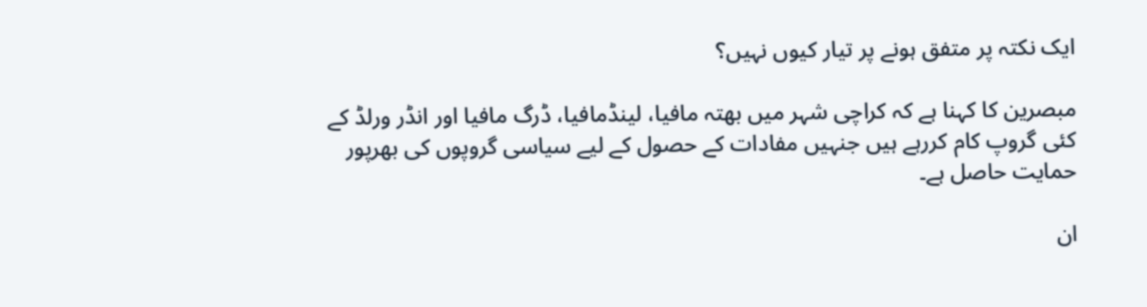ایک نکتہ پر متفق ہونے پر تیار کیوں نہیں؟

مبصرین کا کہنا ہے کہ کراچی شہر میں بھتہ مافیا، لینڈمافیا، ڈرگ مافیا اور انڈر ورلڈ کے کئی گروپ کام کررہے ہیں جنہیں مفادات کے حصول کے لیے سیاسی گروپوں کی بھرپور حمایت حاصل ہے۔

ان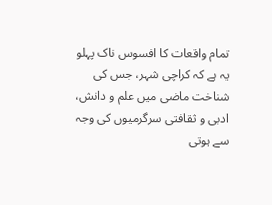تمام واقعات کا افسوس ناک پہلو یہ ہے کہ کراچی شہر، جس کی شناخت ماضی میں علم و دانش، ادبی و ثقافتی سرگرمیوں کی وجہ سے ہوتی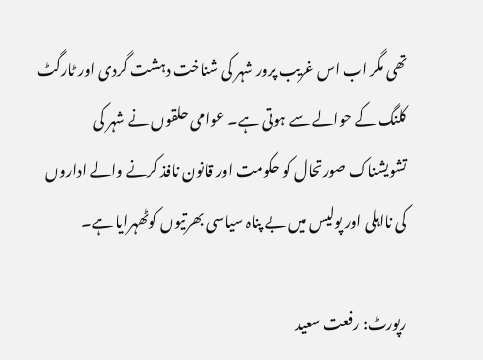تھی مگر اب اس غریب پرور شہر کی شناخت دہشت گردی اور ٹارگٹ کلنگ کے حوالے سے ہوتی ہے۔ عوامی حلقوں نے شہر کی تشویشناک صورتحال کو حکومت اور قانون نافذ کرنے والے اداروں کی نااہلی اور پولیس میں بے پناہ سیاسی بھرتیوں کوٹھہرایا ہے۔

رپورٹ: رفعت سعید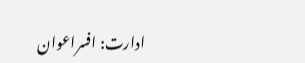ادارت: افسراعوان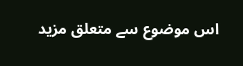اس موضوع سے متعلق مزید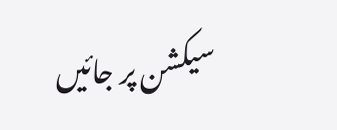سیکشن پر جائیں